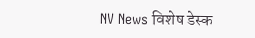NV News विशेष डेस्क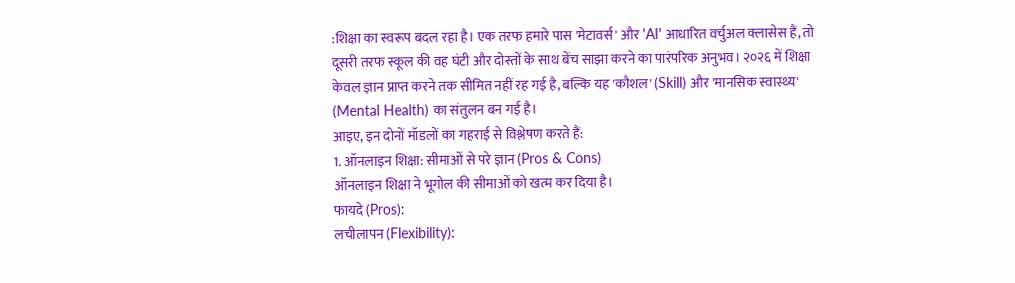:शिक्षा का स्वरूप बदल रहा है। एक तरफ हमारे पास 'मेटावर्स' और 'AI' आधारित वर्चुअल क्लासेस हैं, तो दूसरी तरफ स्कूल की वह घंटी और दोस्तों के साथ बेंच साझा करने का पारंपरिक अनुभव। २०२६ में शिक्षा केवल ज्ञान प्राप्त करने तक सीमित नहीं रह गई है, बल्कि यह 'कौशल' (Skill) और 'मानसिक स्वास्थ्य' (Mental Health) का संतुलन बन गई है।
आइए, इन दोनों मॉडलों का गहराई से विश्लेषण करते हैं:
1. ऑनलाइन शिक्षा: सीमाओं से परे ज्ञान (Pros & Cons)
ऑनलाइन शिक्षा ने भूगोल की सीमाओं को खत्म कर दिया है।
फायदे (Pros):
लचीलापन (Flexibility):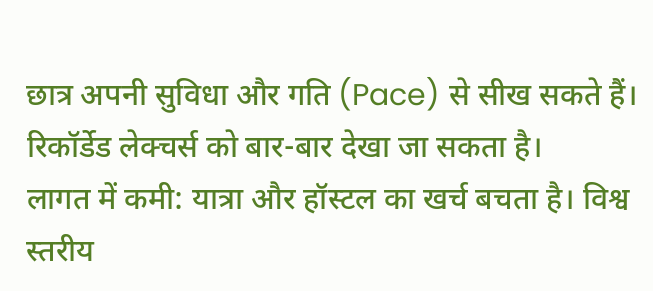छात्र अपनी सुविधा और गति (Pace) से सीख सकते हैं। रिकॉर्डेड लेक्चर्स को बार-बार देखा जा सकता है।
लागत में कमी: यात्रा और हॉस्टल का खर्च बचता है। विश्व स्तरीय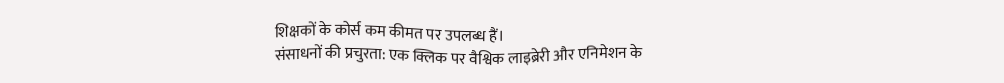शिक्षकों के कोर्स कम कीमत पर उपलब्ध हैं।
संसाधनों की प्रचुरता: एक क्लिक पर वैश्विक लाइब्रेरी और एनिमेशन के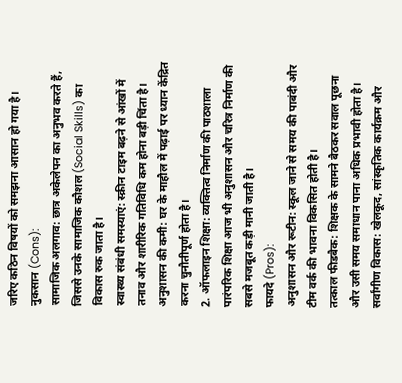जरिए कठिन विषयों को समझना आसान हो गया है।
नुकसान (Cons):
सामाजिक अलगाव: छात्र अकेलेपन का अनुभव करते हैं, जिससे उनके सामाजिक कौशल (Social Skills) का विकास रुक जाता है।
स्वास्थ्य संबंधी समस्याएं: स्क्रीन टाइम बढ़ने से आंखों में तनाव और शारीरिक गतिविधि कम होना बड़ी चिंता है।
अनुशासन की कमी: घर के माहौल में पढ़ाई पर ध्यान केंद्रित करना चुनौतीपूर्ण होता है।
2. ऑफलाइन शिक्षा: व्यक्तित्व निर्माण की पाठशाला
पारंपरिक शिक्षा आज भी अनुशासन और चरित्र निर्माण की सबसे मजबूत कड़ी मानी जाती है।
फायदे (Pros):
अनुशासन और रूटीन: स्कूल जाने से समय की पाबंदी और टीम वर्क की भावना विकसित होती है।
तत्काल फीडबैक: शिक्षक के सामने बैठकर सवाल पूछना और उसी समय समाधान पाना अधिक प्रभावी होता है।
सर्वांगीण विकास: खेलकूद, सांस्कृतिक कार्यक्रम और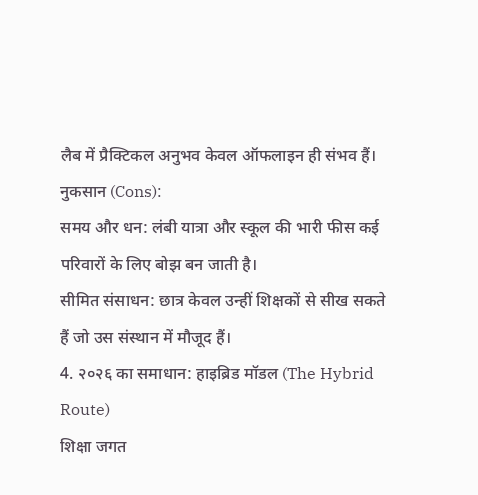लैब में प्रैक्टिकल अनुभव केवल ऑफलाइन ही संभव हैं।
नुकसान (Cons):
समय और धन: लंबी यात्रा और स्कूल की भारी फीस कई परिवारों के लिए बोझ बन जाती है।
सीमित संसाधन: छात्र केवल उन्हीं शिक्षकों से सीख सकते हैं जो उस संस्थान में मौजूद हैं।
4. २०२६ का समाधान: हाइब्रिड मॉडल (The Hybrid Route)
शिक्षा जगत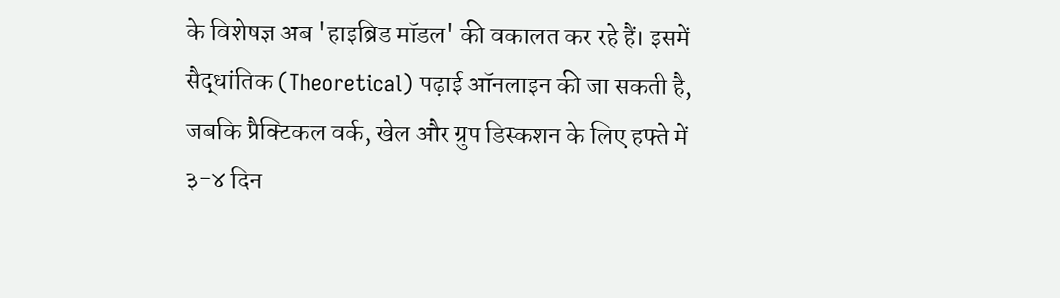के विशेषज्ञ अब 'हाइब्रिड मॉडल' की वकालत कर रहे हैं। इसमें सैद्धांतिक (Theoretical) पढ़ाई ऑनलाइन की जा सकती है, जबकि प्रैक्टिकल वर्क, खेल और ग्रुप डिस्कशन के लिए हफ्ते में ३-४ दिन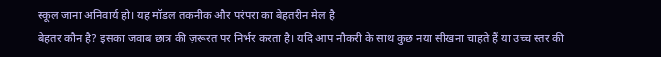स्कूल जाना अनिवार्य हो। यह मॉडल तकनीक और परंपरा का बेहतरीन मेल है
बेहतर कौन है? इसका जवाब छात्र की ज़रूरत पर निर्भर करता है। यदि आप नौकरी के साथ कुछ नया सीखना चाहते हैं या उच्च स्तर की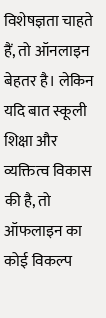विशेषज्ञता चाहते हैं, तो ऑनलाइन बेहतर है। लेकिन यदि बात स्कूली शिक्षा और व्यक्तित्व विकास की है, तो ऑफलाइन का कोई विकल्प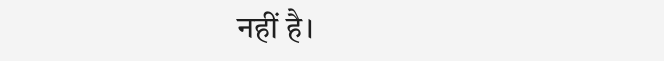नहीं है।